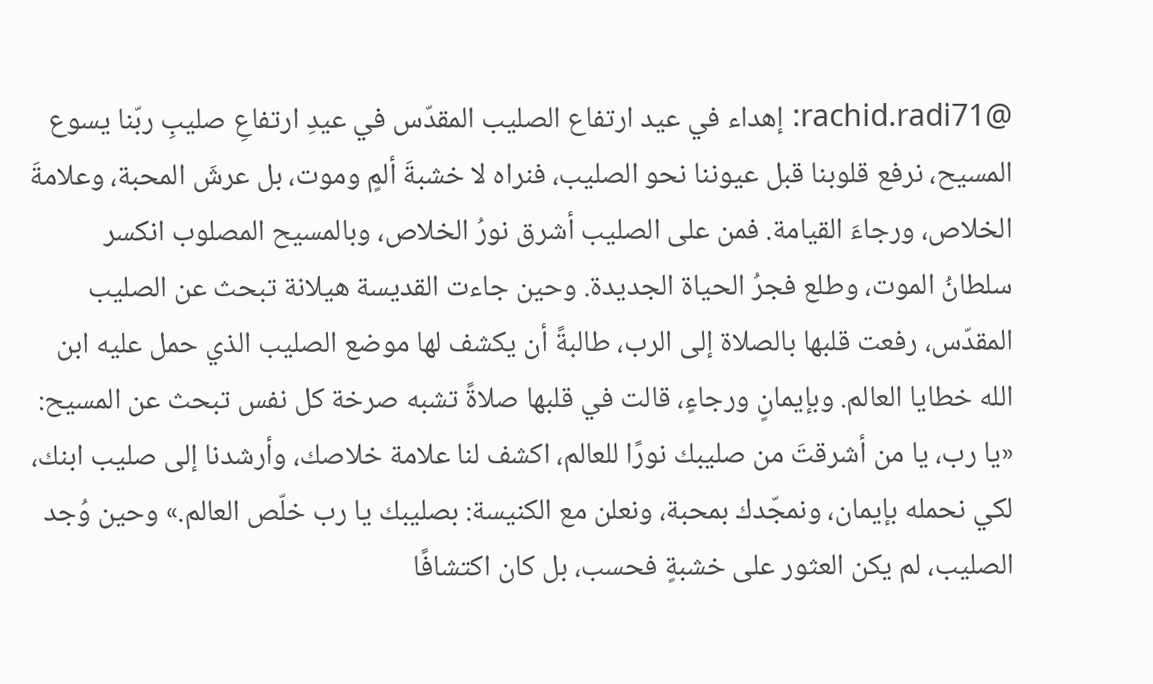@rachid.radi71: إهداء في عيد ارتفاع الصليب المقدّس في عيدِ ارتفاعِ صليبِ ربّنا يسوع المسيح، نرفع قلوبنا قبل عيوننا نحو الصليب، فنراه لا خشبةَ ألمٍ وموت، بل عرشَ المحبة، وعلامةَ الخلاص، ورجاءَ القيامة. فمن على الصليب أشرق نورُ الخلاص، وبالمسيح المصلوب انكسر سلطانُ الموت، وطلع فجرُ الحياة الجديدة. وحين جاءت القديسة هيلانة تبحث عن الصليب المقدّس، رفعت قلبها بالصلاة إلى الرب، طالبةً أن يكشف لها موضع الصليب الذي حمل عليه ابن الله خطايا العالم. وبإيمانٍ ورجاءٍ، قالت في قلبها صلاةً تشبه صرخة كل نفس تبحث عن المسيح: «يا رب، يا من أشرقتَ من صليبك نورًا للعالم، اكشف لنا علامة خلاصك، وأرشدنا إلى صليب ابنك، لكي نحمله بإيمان، ونمجّدك بمحبة، ونعلن مع الكنيسة: بصليبك يا رب خلّص العالم.» وحين وُجد الصليب، لم يكن العثور على خشبةٍ فحسب، بل كان اكتشافًا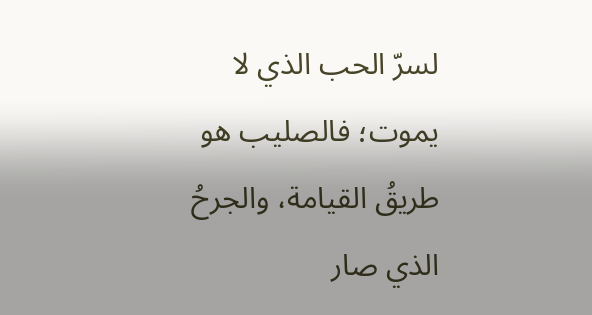لسرّ الحب الذي لا يموت؛ فالصليب هو طريقُ القيامة، والجرحُ الذي صار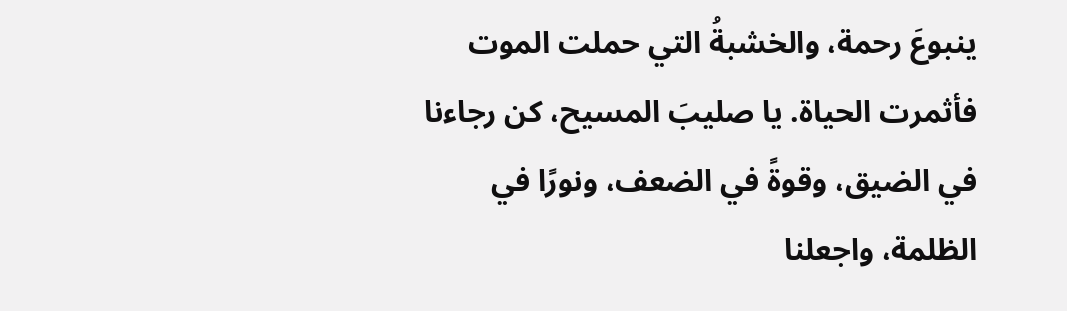ينبوعَ رحمة، والخشبةُ التي حملت الموت فأثمرت الحياة. يا صليبَ المسيح، كن رجاءنا في الضيق، وقوةً في الضعف، ونورًا في الظلمة، واجعلنا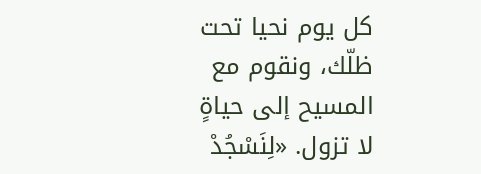كل يوم نحيا تحت ظلّك، ونقوم مع المسيح إلى حياةٍ لا تزول. «لِنَسْجُدْ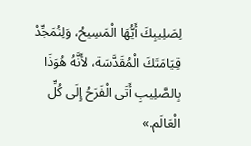لِصَلِيبِكَ أَيُّهَا الْمَسِيحُ، وَلِنُمَجِّدْ قِيَامَتَكَ الْمُقَدَّسَة، لأَنَّهُ هُوَذَا بِالصَّلِيبِ أَتَى الْفَرَحُ إِلَى كُلِّ الْعَالَم.»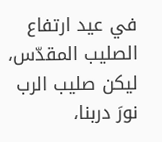في عيد ارتفاع الصليب المقدّس، ليكن صليب الرب نورَ دربنا،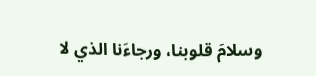وسلامَ قلوبنا، ورجاءَنا الذي لا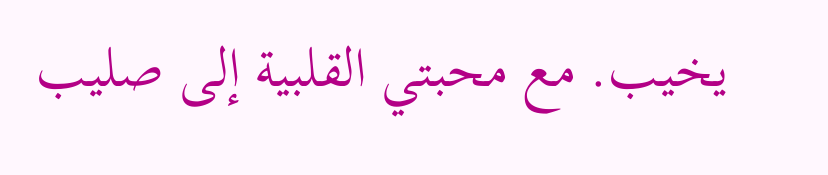يخيب. مع محبتي القلبية إلى صليب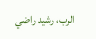الرب، رشيد راضي